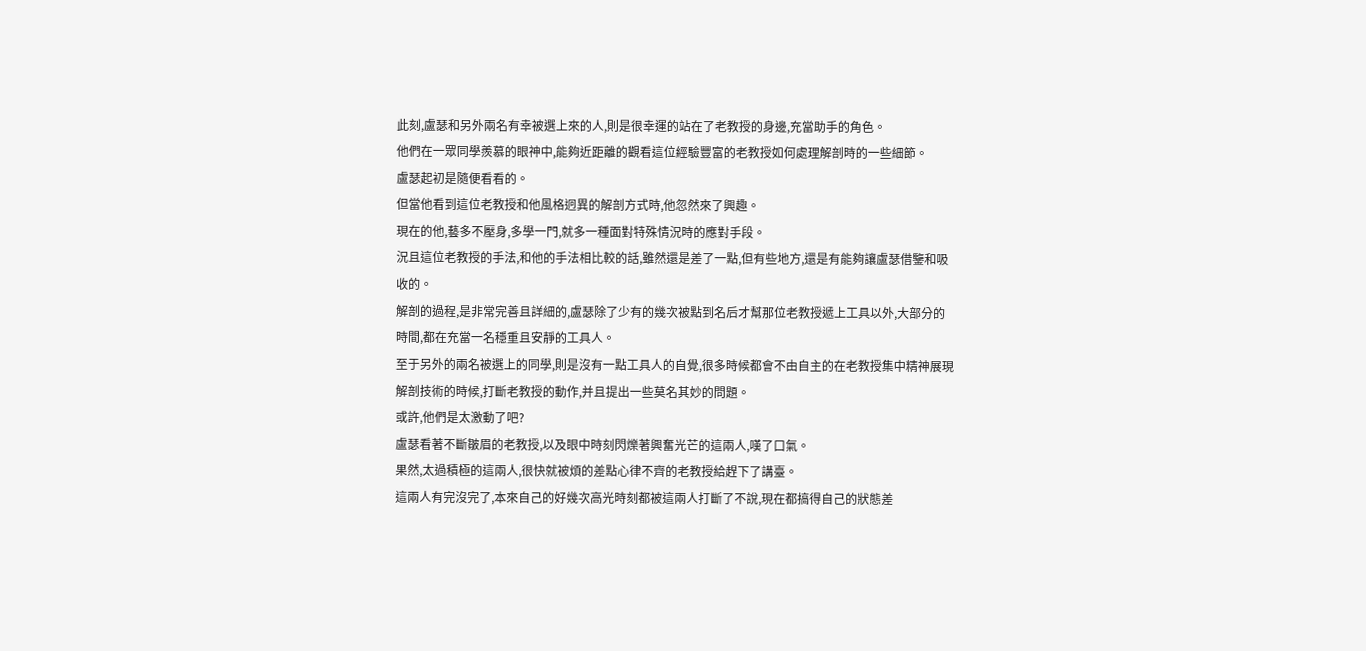此刻,盧瑟和另外兩名有幸被選上來的人,則是很幸運的站在了老教授的身邊,充當助手的角色。
他們在一眾同學羨慕的眼神中,能夠近距離的觀看這位經驗豐富的老教授如何處理解剖時的一些細節。
盧瑟起初是隨便看看的。
但當他看到這位老教授和他風格迥異的解剖方式時,他忽然來了興趣。
現在的他,藝多不壓身,多學一門,就多一種面對特殊情況時的應對手段。
況且這位老教授的手法,和他的手法相比較的話,雖然還是差了一點,但有些地方,還是有能夠讓盧瑟借鑒和吸收的。
解剖的過程,是非常完善且詳細的,盧瑟除了少有的幾次被點到名后才幫那位老教授遞上工具以外,大部分的時間,都在充當一名穩重且安靜的工具人。
至于另外的兩名被選上的同學,則是沒有一點工具人的自覺,很多時候都會不由自主的在老教授集中精神展現解剖技術的時候,打斷老教授的動作,并且提出一些莫名其妙的問題。
或許,他們是太激動了吧?
盧瑟看著不斷皺眉的老教授,以及眼中時刻閃爍著興奮光芒的這兩人,嘆了口氣。
果然,太過積極的這兩人,很快就被煩的差點心律不齊的老教授給趕下了講臺。
這兩人有完沒完了,本來自己的好幾次高光時刻都被這兩人打斷了不說,現在都搞得自己的狀態差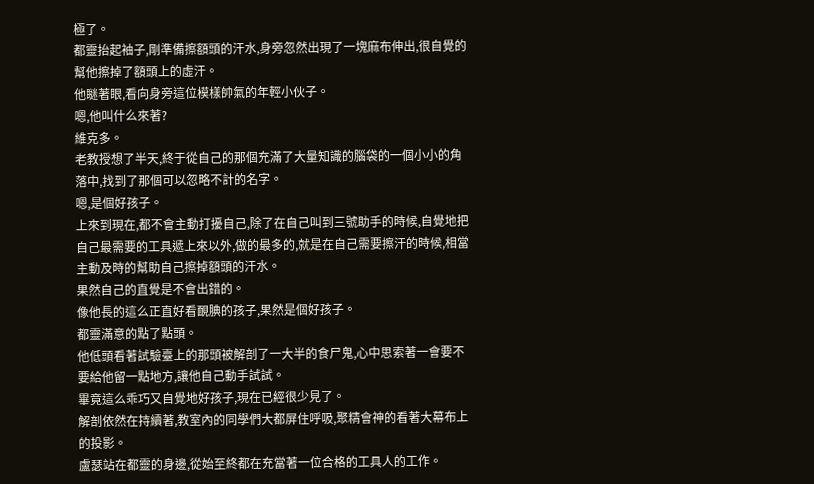極了。
都靈抬起袖子,剛準備擦額頭的汗水,身旁忽然出現了一塊麻布伸出,很自覺的幫他擦掉了額頭上的虛汗。
他瞇著眼,看向身旁這位模樣帥氣的年輕小伙子。
嗯,他叫什么來著?
維克多。
老教授想了半天,終于從自己的那個充滿了大量知識的腦袋的一個小小的角落中,找到了那個可以忽略不計的名字。
嗯,是個好孩子。
上來到現在,都不會主動打擾自己,除了在自己叫到三號助手的時候,自覺地把自己最需要的工具遞上來以外,做的最多的,就是在自己需要擦汗的時候,相當主動及時的幫助自己擦掉額頭的汗水。
果然自己的直覺是不會出錯的。
像他長的這么正直好看靦腆的孩子,果然是個好孩子。
都靈滿意的點了點頭。
他低頭看著試驗臺上的那頭被解剖了一大半的食尸鬼,心中思索著一會要不要給他留一點地方,讓他自己動手試試。
畢竟這么乖巧又自覺地好孩子,現在已經很少見了。
解剖依然在持續著,教室內的同學們大都屏住呼吸,聚精會神的看著大幕布上的投影。
盧瑟站在都靈的身邊,從始至終都在充當著一位合格的工具人的工作。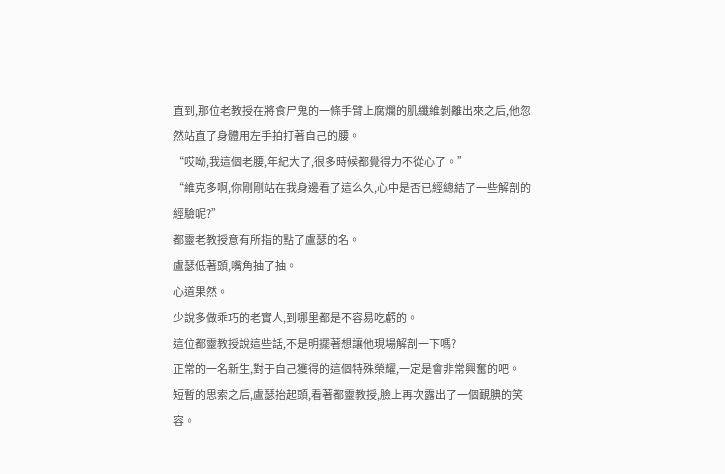直到,那位老教授在將食尸鬼的一條手臂上腐爛的肌纖維剝離出來之后,他忽然站直了身體用左手拍打著自己的腰。
“哎呦,我這個老腰,年紀大了,很多時候都覺得力不從心了。”
“維克多啊,你剛剛站在我身邊看了這么久,心中是否已經總結了一些解剖的經驗呢?”
都靈老教授意有所指的點了盧瑟的名。
盧瑟低著頭,嘴角抽了抽。
心道果然。
少說多做乖巧的老實人,到哪里都是不容易吃虧的。
這位都靈教授說這些話,不是明擺著想讓他現場解剖一下嗎?
正常的一名新生,對于自己獲得的這個特殊榮耀,一定是會非常興奮的吧。
短暫的思索之后,盧瑟抬起頭,看著都靈教授,臉上再次露出了一個靦腆的笑容。